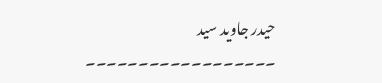حیدر جاوید سید
۔۔۔۔۔۔۔۔۔۔۔۔۔۔۔۔۔۔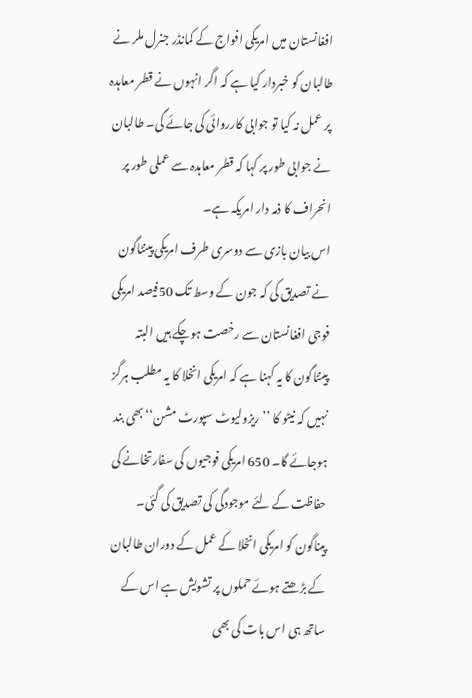افغانستان میں امریکی افواج کے کمانڈر جنرل ملر نے طالبان کو خبردار کیا ہے کہ اگر انہوں نے قطر معاہدہ پر عمل نہ کیا تو جوابی کارروائی کی جائے گی۔ طالبان نے جوابی طور پر کہا کہ قطر معاہدہ سے عملی طور پر انحراف کا ذمہ دار امریکہ ہے۔
اس بیان بازی سے دوسری طرف امریکی پینٹاگون نے تصدیق کی کہ جون کے وسط تک 50فیصد امریکی فوجی افغانستان سے رخصت ہوچکے ہیں البتہ پینٹاگون کا یہ کہنا ہے کہ امریکی انخلا کا یہ مطلب ہرگز نہیں کہ نیٹو کا ’’ریزولیوٹ سپورٹ مشن‘‘ بھی بند ہوجائے گا۔ 650 امریکی فوجیوں کی سفارتخانے کی حفاظت کے لئے موجودگی کی تصدیق کی گئی۔
پیناگون کو امریکی انخلا کے عمل کے دوران طالبان کے بڑھتے ہوئے حملوں پر تشویش ہے اس کے ساتھ ہی اس بات کی بھی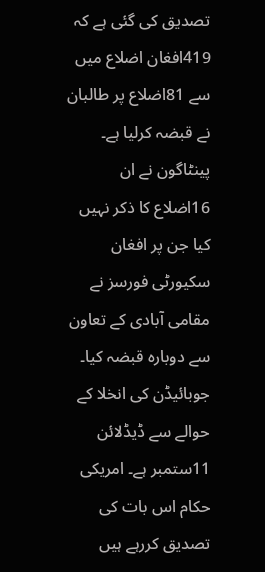تصدیق کی گئی ہے کہ 419افغان اضلاع میں سے 81اضلاع پر طالبان نے قبضہ کرلیا ہے۔ پینٹاگون نے ان 16اضلاع کا ذکر نہیں کیا جن پر افغان سکیورٹی فورسز نے مقامی آبادی کے تعاون سے دوبارہ قبضہ کیا۔
جوبائیڈن کی انخلا کے حوالے سے ڈیڈلائن 11ستمبر ہے۔ امریکی حکام اس بات کی تصدیق کررہے ہیں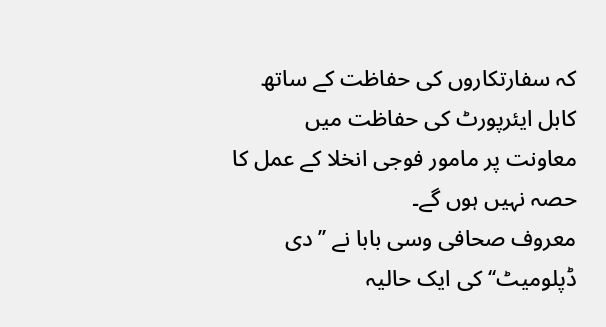کہ سفارتکاروں کی حفاظت کے ساتھ کابل ایئرپورٹ کی حفاظت میں معاونت پر مامور فوجی انخلا کے عمل کا حصہ نہیں ہوں گے۔
معروف صحافی وسی بابا نے ’’دی ڈپلومیٹ‘‘ کی ایک حالیہ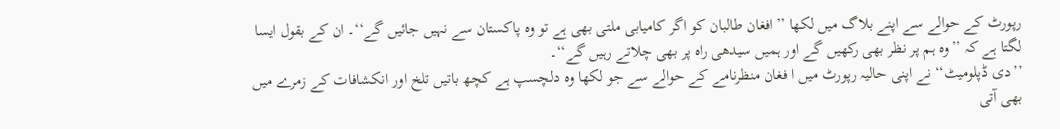رپورٹ کے حوالے سے اپنے بلاگ میں لکھا ’’افغان طالبان کو اگر کامیابی ملتی بھی ہے تو وہ پاکستان سے نہیں جائیں گے‘‘۔ ان کے بقول ایسا لگتا ہے کہ ’’وہ ہم پر نظر بھی رکھیں گے اور ہمیں سیدھی راہ پر بھی چلاتے رہیں گے‘‘۔
’’دی ڈپلومیٹ‘‘ نے اپنی حالیہ رپورٹ میں ا فغان منظرنامے کے حوالے سے جو لکھا وہ دلچسپ ہے کچھ باتیں تلخ اور انکشافات کے زمرے میں بھی آتی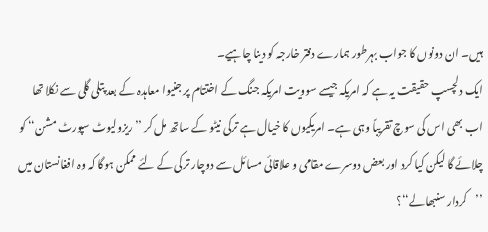ہیں۔ ان دونوں کا جواب بہرطور ہمارے دفتر خارجہ کو دینا چاہیے۔
ایک دلچسپ حقیقت یہ ہے کہ امریکہ جیسے سوویت امریکہ جنگ کے اختتام پر جنیوا معاہدہ کے بعد پتلی گلی سے نکلا تھا اب بھی اس کی سوچ تقریباً وہی ہے۔ امریکیوں کا خیال ہے ترکی نیٹو کے ساتھ مل کر ’’ریزولیوٹ سپورٹ مشن‘‘ کو چلائے گا لیکن کیا کرد اور بعض دوسرے مقامی و علاقائی مسائل سے دوچار ترکی کے لئے ممکن ہوگا کہ وہ افغانستان میں ’’کردار سنبھالے‘‘؟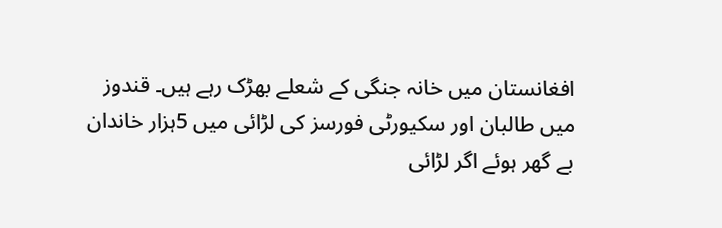افغانستان میں خانہ جنگی کے شعلے بھڑک رہے ہیں۔ قندوز میں طالبان اور سکیورٹی فورسز کی لڑائی میں 5ہزار خاندان بے گھر ہوئے اگر لڑائی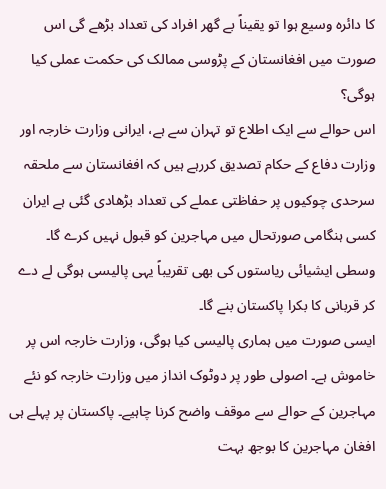کا دائرہ وسیع ہوا تو یقیناً بے گھر افراد کی تعداد بڑھے گی اس صورت میں افغانستان کے پڑوسی ممالک کی حکمت عملی کیا ہوگی؟
اس حوالے سے ایک اطلاع تو تہران سے ہے، ایرانی وزارت خارجہ اور وزارت دفاع کے حکام تصدیق کررہے ہیں کہ افغانستان سے ملحقہ سرحدی چوکیوں پر حفاظتی عملے کی تعداد بڑھادی گئی ہے ایران کسی ہنگامی صورتحال میں مہاجرین کو قبول نہیں کرے گا۔ وسطی ایشیائی ریاستوں کی بھی تقریباً یہی پالیسی ہوگی لے دے کر قربانی کا بکرا پاکستان بنے گا۔
ایسی صورت میں ہماری پالیسی کیا ہوگی، وزارت خارجہ اس پر خاموش ہے۔ اصولی طور پر دوٹوک انداز میں وزارت خارجہ کو نئے مہاجرین کے حوالے سے موقف واضح کرنا چاہیے۔ پاکستان پر پہلے ہی افغان مہاجرین کا بوجھ بہت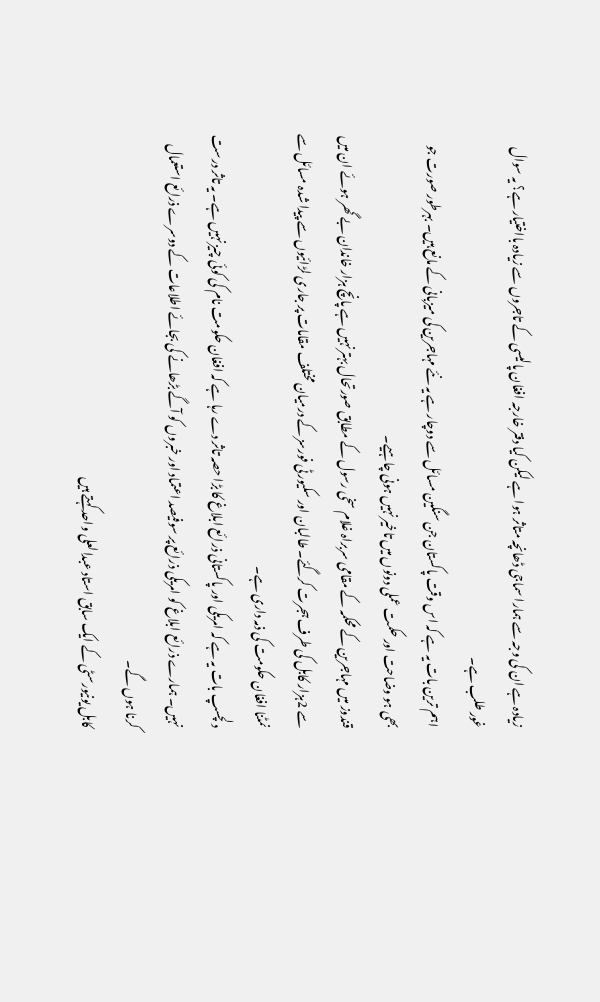زیادہ ہے ان کی وجہ سے ہمارا سماجی ڈھانچہ متاثر ہوا ہے لیکن کیا دفتر خارجہ افغان پالیسی کے تاجروں سے زیادہ بااختیار ہے؟ یہ سوال غور طلب ہے۔
اہم ترین بات یہ ہے کہ اس وقت پاکستان جن سنگین مسائل سے دوچار ہے یہ نئے مہاجرین کی میزبانی کے مانع ہیں۔ بہرطور صورت جو بھی ہو وضاحت اور حکمت عملی دونوں میں تاخیر نہیں ہونی چاہیے۔
قندوز میں مہاجرین کے محکمہ کے مقامی سربراہ غلام سخی رسول کے مطابق صورتحال بہتر نہیں ہے پانچ ہزار خاندان بے گھر ہوئے ان میں سے 2ہزار کابل کی طرف ہجرت کرگئے۔ طالبان اور سکیورٹی فورسز کے درمیان مختلف مقامات پر جاری لڑائیوں سے پیدا شدہ مسائل سے نمٹنا افغان حکومت کی ذمہ داری ہے۔
دلچسپ بات یہ ہے کہ امریکی اور پاکستانی ذرائع ابلاغ کا بڑا حصہ تاثر دے رہا ہے کہ افغان حکومت نام کی کوئی چیز نہیں ہے۔ یہ تاثر درست نہیں۔ ہمارے ذرائع ابلاغ کو امریکی ذرائع پر سوفیصد اعتماد اور خبروں کو آگے بڑھانے کی بجائے اطلاعات کے دوسرے ذرائع استعمال کرنا ہوں گے۔
کابل یونیورسٹی کے ایک سابق استاد عبدالعلی واحد کہتے ہیں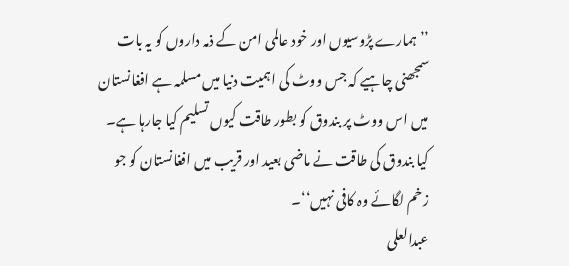’’ہمارے پڑوسیوں اور خود عالمی امن کے ذمہ داروں کو یہ بات سمجھنی چاہیے کہ جس ووٹ کی اہمیت دنیا میں مسلمہ ہے افغانستان میں اس ووٹ پر بندوق کو بطور طاقت کیوں تسلیم کیا جارہا ہے۔ کیا بندوق کی طاقت نے ماضی بعید اور قریب میں افغانستان کو جو زخم لگائے وہ کافی نہیں‘‘۔
عبدالعلی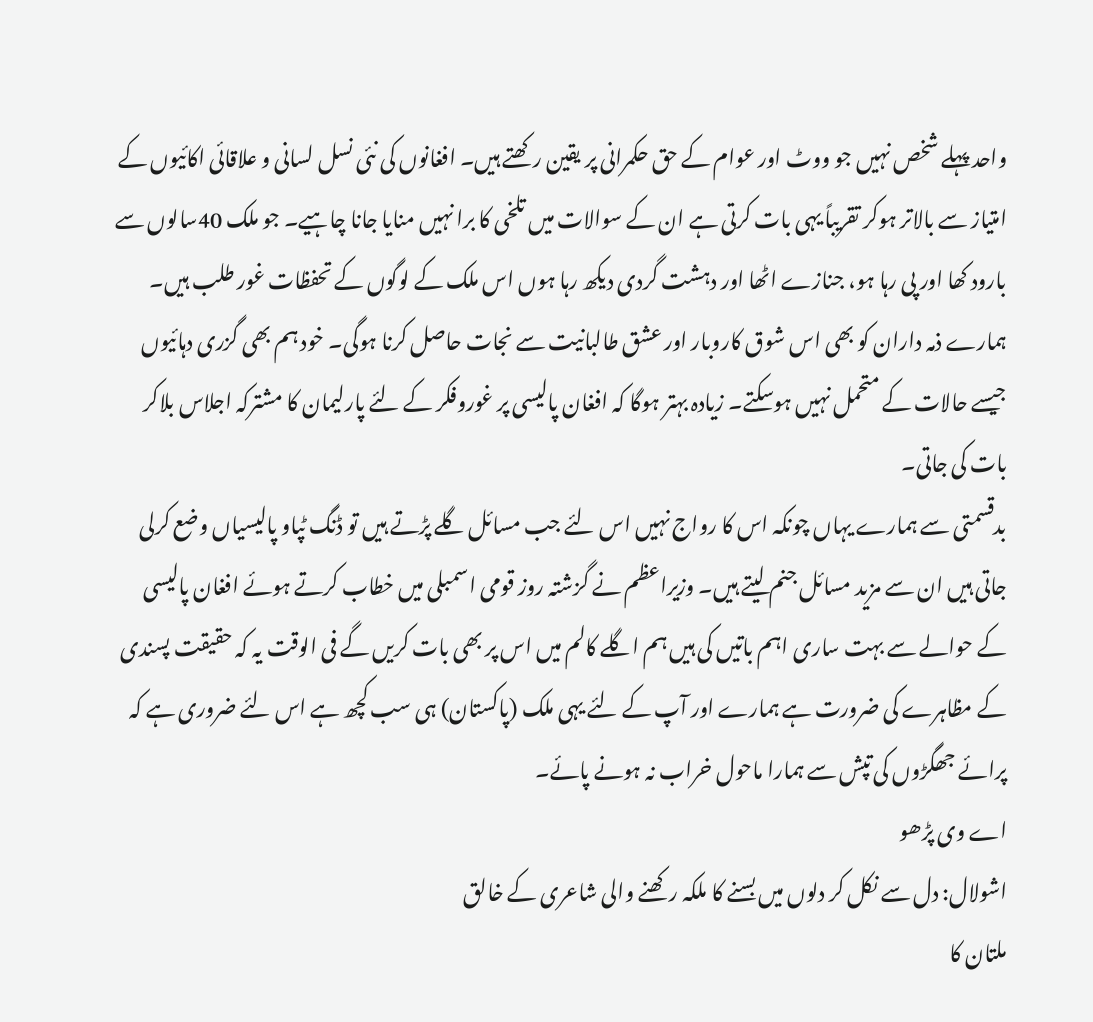واحد پہلے شخص نہیں جو ووٹ اور عوام کے حق حکمرانی پر یقین رکھتے ہیں۔ افغانوں کی نئی نسل لسانی و علاقائی اکائیوں کے امتیاز سے بالاتر ہوکر تقریباً یہی بات کرتی ہے ان کے سوالات میں تلخی کا برا نہیں منایا جانا چاہیے۔ جو ملک 40سالوں سے بارود کھا اور پی رہا ہو، جنازے اٹھا اور دہشت گردی دیکھ رہا ہوں اس ملک کے لوگوں کے تحفظات غور طلب ہیں۔
ہمارے ذمہ داران کو بھی اس شوق کاروبار اور عشق طالبانیت سے نجات حاصل کرنا ہوگی۔ خود ہم بھی گزری دہائیوں جیسے حالات کے متحمل نہیں ہوسکتے۔ زیادہ بہتر ہوگا کہ افغان پالیسی پر غوروفکر کے لئے پارلیمان کا مشترکہ اجلاس بلاکر بات کی جاتی۔
بدقسمتی سے ہمارے یہاں چونکہ اس کا رواج نہیں اس لئے جب مسائل گلے پڑتے ہیں تو ڈنگ ٹپاو پالیسیاں وضع کرلی جاتی ہیں ان سے مزید مسائل جنم لیتے ہیں۔ وزیراعظم نے گزشتہ روز قومی اسمبلی میں خطاب کرتے ہوئے افغان پالیسی کے حوالے سے بہت ساری اہم باتیں کی ہیں ہم اگلے کالم میں اس پر بھی بات کریں گے فی الوقت یہ کہ حقیقت پسندی کے مظاہرے کی ضرورت ہے ہمارے اور آپ کے لئے یہی ملک (پاکستان) ہی سب کچھ ہے اس لئے ضروری ہے کہ پرائے جھگڑوں کی تپش سے ہمارا ماحول خراب نہ ہونے پائے۔
اے وی پڑھو
اشولال: دل سے نکل کر دلوں میں بسنے کا ملکہ رکھنے والی شاعری کے خالق
ملتان کا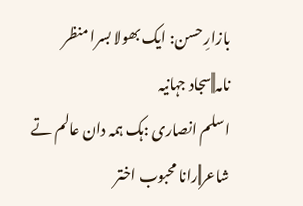بازارِ حسن: ایک بھولا بسرا منظر نامہ||سجاد جہانیہ
اسلم انصاری :ہک ہمہ دان عالم تے شاعر||رانا محبوب اختر